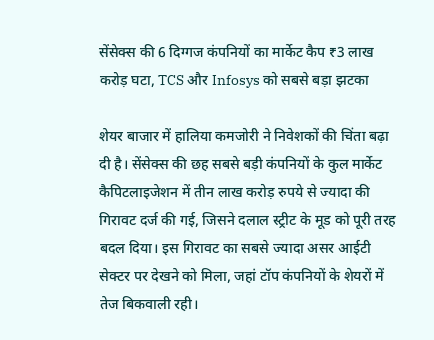सेंसेक्स की 6 दिग्गज कंपनियों का मार्केट कैप ₹3 लाख करोड़ घटा, TCS और Infosys को सबसे बड़ा झटका

शेयर बाजार में हालिया कमजोरी ने निवेशकों की चिंता बढ़ा दी है। सेंसेक्स की छह सबसे बड़ी कंपनियों के कुल मार्केट कैपिटलाइजेशन में तीन लाख करोड़ रुपये से ज्यादा की गिरावट दर्ज की गई, जिसने दलाल स्ट्रीट के मूड को पूरी तरह बदल दिया। इस गिरावट का सबसे ज्यादा असर आईटी सेक्टर पर देखने को मिला, जहां टॉप कंपनियों के शेयरों में तेज बिकवाली रही।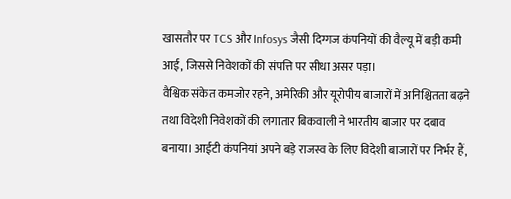खासतौर पर TCS और Infosys जैसी दिग्गज कंपनियों की वैल्यू में बड़ी कमी आई, जिससे निवेशकों की संपत्ति पर सीधा असर पड़ा।
वैश्विक संकेत कमजोर रहने, अमेरिकी और यूरोपीय बाजारों में अनिश्चितता बढ़ने तथा विदेशी निवेशकों की लगातार बिकवाली ने भारतीय बाजार पर दबाव बनाया। आईटी कंपनियां अपने बड़े राजस्व के लिए विदेशी बाजारों पर निर्भर हैं,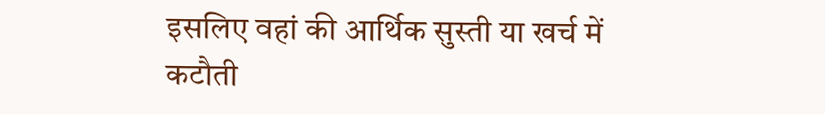इसलिए वहां की आर्थिक सुस्ती या खर्च में कटौती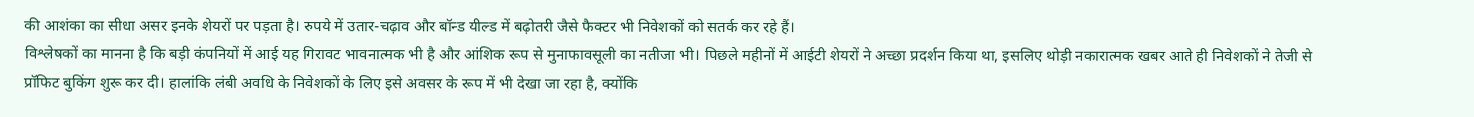की आशंका का सीधा असर इनके शेयरों पर पड़ता है। रुपये में उतार-चढ़ाव और बॉन्ड यील्ड में बढ़ोतरी जैसे फैक्टर भी निवेशकों को सतर्क कर रहे हैं।
विश्लेषकों का मानना है कि बड़ी कंपनियों में आई यह गिरावट भावनात्मक भी है और आंशिक रूप से मुनाफावसूली का नतीजा भी। पिछले महीनों में आईटी शेयरों ने अच्छा प्रदर्शन किया था, इसलिए थोड़ी नकारात्मक खबर आते ही निवेशकों ने तेजी से प्रॉफिट बुकिंग शुरू कर दी। हालांकि लंबी अवधि के निवेशकों के लिए इसे अवसर के रूप में भी देखा जा रहा है, क्योंकि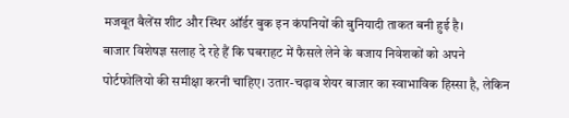मजबूत बैलेंस शीट और स्थिर ऑर्डर बुक इन कंपनियों की बुनियादी ताकत बनी हुई है।
बाजार विशेषज्ञ सलाह दे रहे हैं कि घबराहट में फैसले लेने के बजाय निवेशकों को अपने पोर्टफोलियो की समीक्षा करनी चाहिए। उतार-चढ़ाव शेयर बाजार का स्वाभाविक हिस्सा है, लेकिन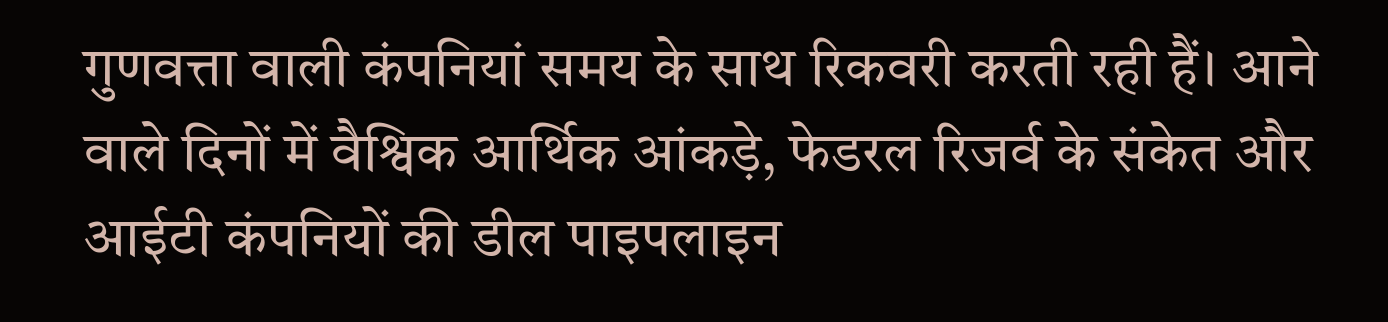गुणवत्ता वाली कंपनियां समय के साथ रिकवरी करती रही हैं। आने वाले दिनों में वैश्विक आर्थिक आंकड़े, फेडरल रिजर्व के संकेत और आईटी कंपनियों की डील पाइपलाइन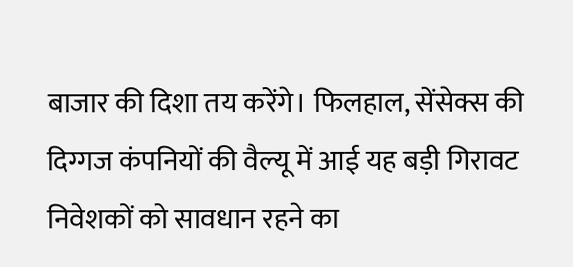बाजार की दिशा तय करेंगे। फिलहाल, सेंसेक्स की दिग्गज कंपनियों की वैल्यू में आई यह बड़ी गिरावट निवेशकों को सावधान रहने का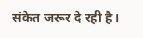संकेत जरूर दे रही है।